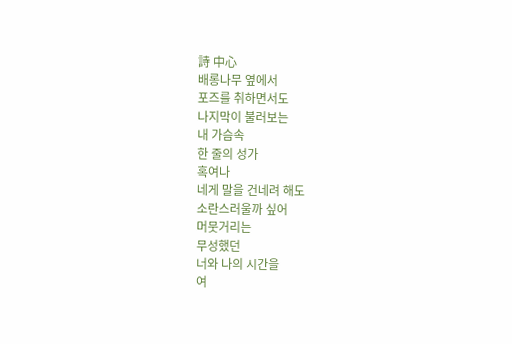詩 中心
배롱나무 옆에서
포즈를 취하면서도
나지막이 불러보는
내 가슴속
한 줄의 성가
혹여나
네게 말을 건네려 해도
소란스러울까 싶어
머뭇거리는
무성했던
너와 나의 시간을
여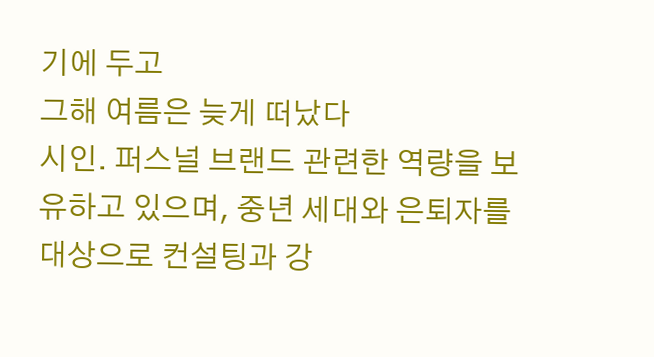기에 두고
그해 여름은 늦게 떠났다
시인. 퍼스널 브랜드 관련한 역량을 보유하고 있으며, 중년 세대와 은퇴자를 대상으로 컨설팅과 강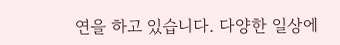연을 하고 있습니다. 다양한 일상에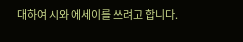대하여 시와 에세이를 쓰려고 합니다.